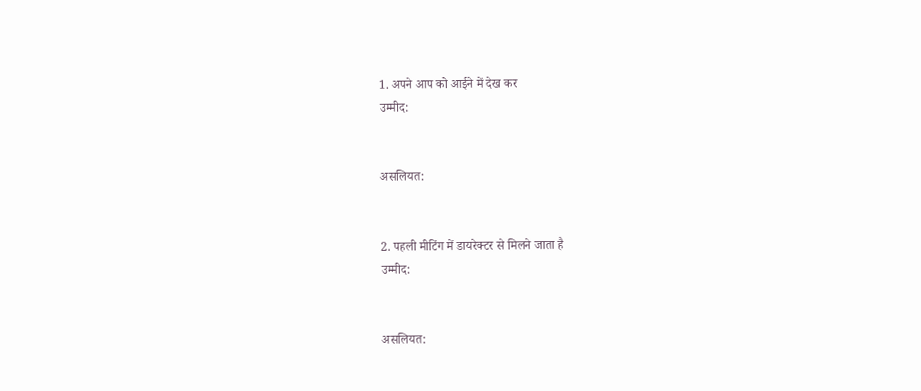1. अपने आप को आईने में देख कर
उम्मीद:


असलियत:


2. पहली मीटिंग में डायरेक्टर से मिलने जाता है
उम्मीद:


असलियत: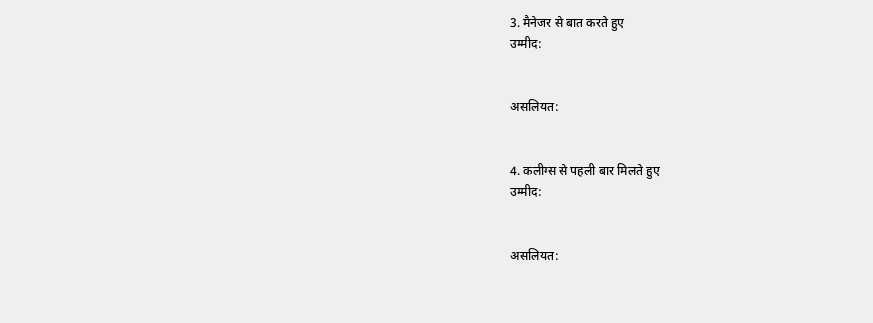3. मैनेजर से बात करते हुए
उम्मीद:


असलियत:


4. कलीग्स से पहली बार मिलते हुए
उम्मीद:


असलियत: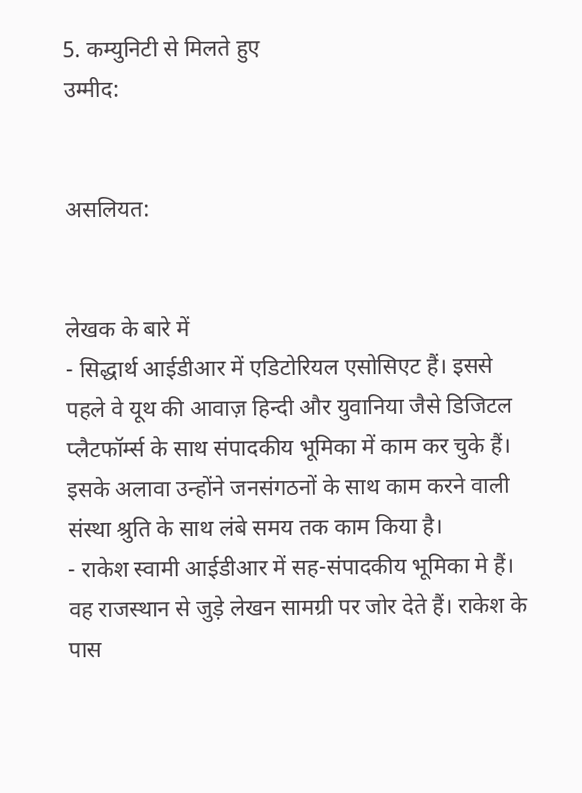5. कम्युनिटी से मिलते हुए
उम्मीद:


असलियत:


लेखक के बारे में
- सिद्धार्थ आईडीआर में एडिटोरियल एसोसिएट हैं। इससे पहले वे यूथ की आवाज़ हिन्दी और युवानिया जैसे डिजिटल प्लैटफॉर्म्स के साथ संपादकीय भूमिका में काम कर चुके हैं। इसके अलावा उन्होंने जनसंगठनों के साथ काम करने वाली संस्था श्रुति के साथ लंबे समय तक काम किया है।
- राकेश स्वामी आईडीआर में सह-संपादकीय भूमिका मे हैं। वह राजस्थान से जुड़े लेखन सामग्री पर जोर देते हैं। राकेश के पास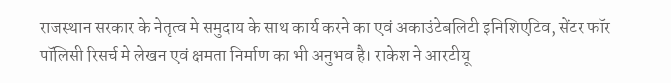राजस्थान सरकार के नेतृत्व मे समुदाय के साथ कार्य करने का एवं अकाउंटेबलिटी इनिशिएटिव, सेंटर फॉर पॉलिसी रिसर्च मे लेखन एवं क्षमता निर्माण का भी अनुभव है। राकेश ने आरटीयू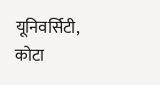यूनिवर्सिटी, कोटा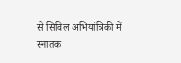से सिविल अभियांत्रिकी में स्नातक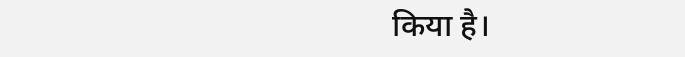किया है।